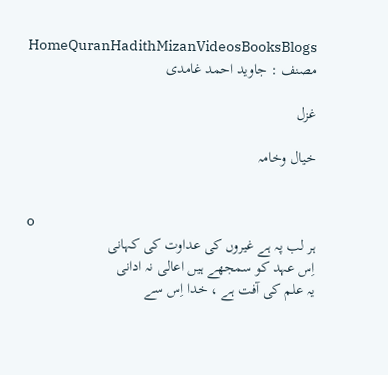HomeQuranHadithMizanVideosBooksBlogs
مصنف : جاوید احمد غامدی

غزل

خیال وخامہ


o
ہر لب پہ ہے غیروں کی عداوت کی کہانی
اِس عہد کو سمجھے ہیں اعالی نہ ادانی
یہ علم کی آفت ہے ، خدا اِس سے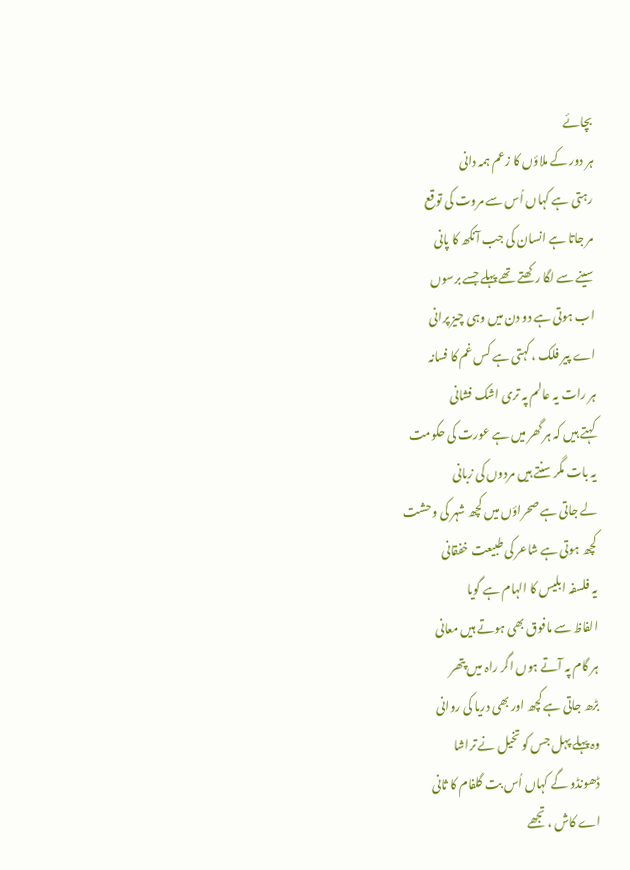بچائے
ہر دور کے ملاؤں کا زعم ہمہ دانی
رہتی ہے کہاں اُس سے مروت کی توقع
مر جاتا ہے انسان کی جب آنکھ کا پانی
سینے سے لگا رکھتے تھے پہلے جسے برسوں
اب ہوتی ہے دو دن میں وہی چیز پرانی
اے پیر فلک ، کہتی ہے کس غم کا فسانہ
ہر رات یہ عالم پہ تری اشک فشانی
کہتے ہیں کہ ہر گھر میں ہے عورت کی حکومت
یہ بات مگر سنتے ہیں مردوں کی زبانی
لے جاتی ہے صحراؤں میں کچھ شہر کی وحشت
کچھ ہوتی ہے شاعر کی طبیعت خفقانی
یہ فلسفہ ابلیس کا الہام ہے گویا
الفاظ سے مافوق بھی ہوتے ہیں معانی
ہر گام پہ آتے ہوں اگر راہ میں پتھر
بڑھ جاتی ہے کچھ اور بھی دریا کی روانی
وہ پہلے پہل جس کو تخیل نے تراشا
ڈھونڈو گے کہاں اُس بت گلفام کا ثانی
اے کاش ، تجھے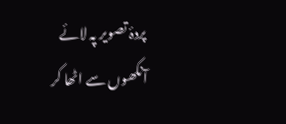پردۂ تصویر پہ لائے
آنکھوں سے اٹھا کر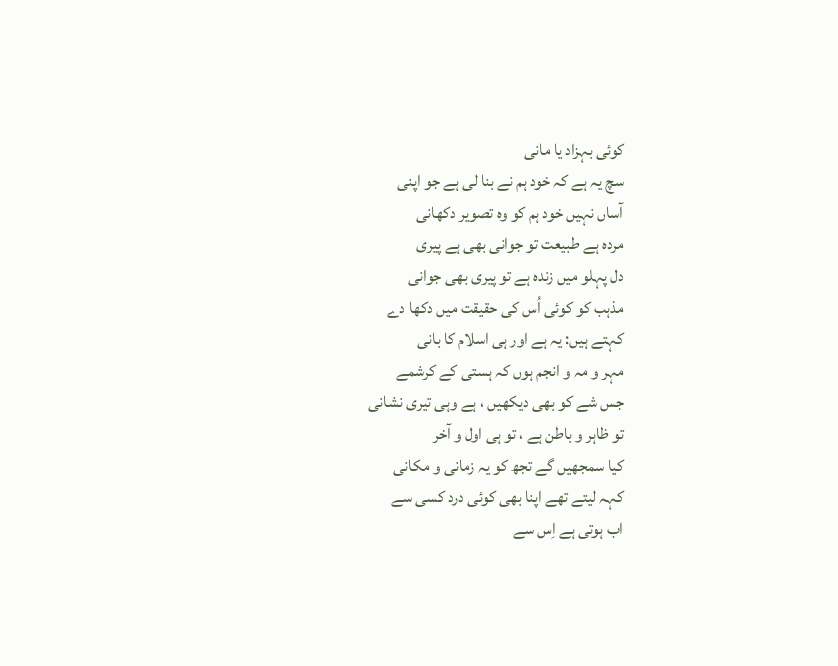کوئی بہزاد یا مانی
سچ یہ ہے کہ خود ہم نے بنا لی ہے جو اپنی
آساں نہیں خود ہم کو وہ تصویر دکھانی
مردہ ہے طبیعت تو جوانی بھی ہے پیری
دل پہلو میں زندہ ہے تو پیری بھی جوانی
مذہب کو کوئی اُس کی حقیقت میں دکھا دے
کہتے ہیں: یہ ہے اور ہی اسلام کا بانی
مہر و مہ و انجم ہوں کہ ہستی کے کرشمے
جس شے کو بھی دیکھیں ، ہے وہی تیری نشانی
تو ظاہر و باطن ہے ، تو ہی اول و آخر
کیا سمجھیں گے تجھ کو یہ زمانی و مکانی
کہہ لیتے تھے اپنا بھی کوئی درد کسی سے
اب ہوتی ہے اِس سے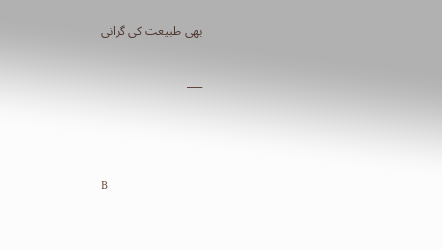بھی طبیعت کی گرانی

___



B